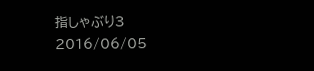指しゃぶり3
2016/06/05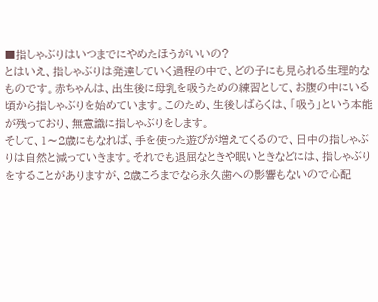■指しゃぶりはいつまでにやめたほうがいいの?
とはいえ、指しゃぶりは発達していく過程の中で、どの子にも見られる生理的なものです。赤ちゃんは、出生後に母乳を吸うための練習として、お腹の中にいる頃から指しゃぶりを始めています。このため、生後しばらくは、「吸う」という本能が残っており、無意識に指しゃぶりをします。
そして、1〜2歳にもなれば、手を使った遊びが増えてくるので、日中の指しゃぶりは自然と減っていきます。それでも退屈なときや眠いときなどには、指しゃぶりをすることがありますが、2歳ころまでなら永久歯への影響もないので心配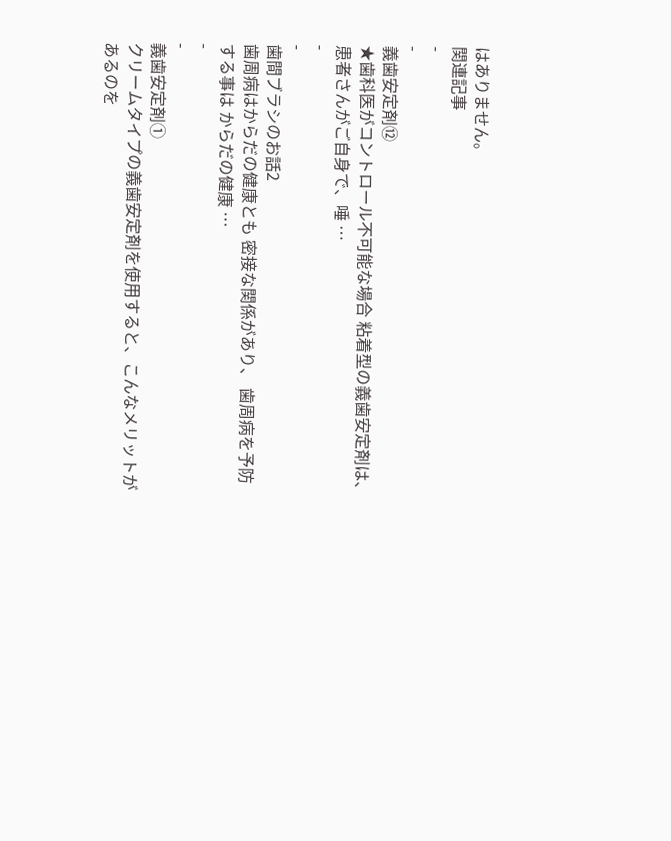はありません。
関連記事
-
-
義歯安定剤⑫
★歯科医がコントロール不可能な場合 粘着型の義歯安定剤は、患者さんがご自身で、唾 …
-
-
歯間ブラシのお話2
歯周病はからだの健康とも 密接な関係があり、 歯周病を予防する事は からだの健康 …
-
-
義歯安定剤①
クリームタイプの義歯安定剤を使用すると、こんなメリットがあるのを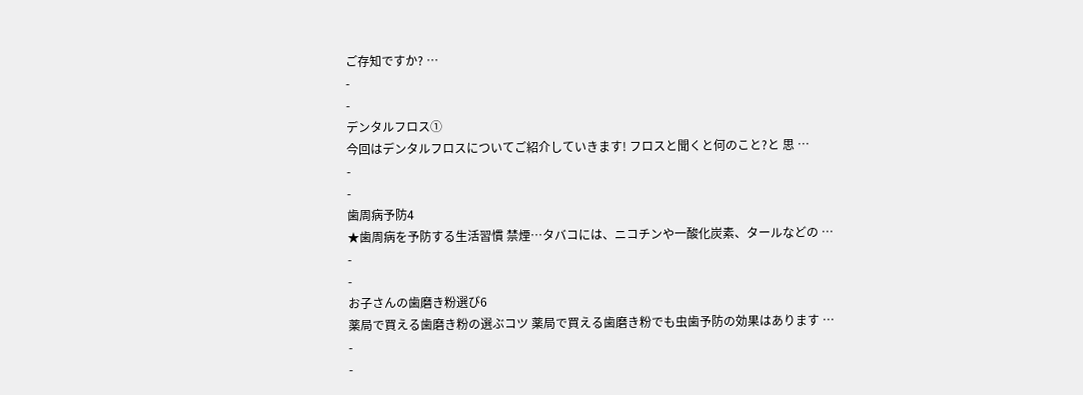ご存知ですか? …
-
-
デンタルフロス①
今回はデンタルフロスについてご紹介していきます! フロスと聞くと何のこと?と 思 …
-
-
歯周病予防4
★歯周病を予防する生活習慣 禁煙…タバコには、ニコチンや一酸化炭素、タールなどの …
-
-
お子さんの歯磨き粉選び6
薬局で買える歯磨き粉の選ぶコツ 薬局で買える歯磨き粉でも虫歯予防の効果はあります …
-
-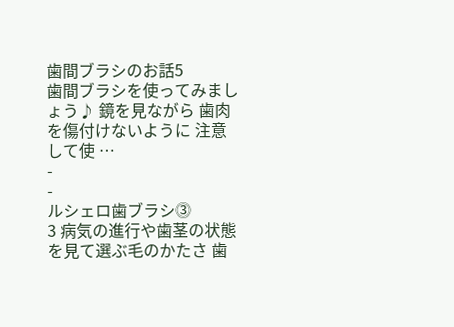歯間ブラシのお話5
歯間ブラシを使ってみましょう♪ 鏡を見ながら 歯肉を傷付けないように 注意して使 …
-
-
ルシェロ歯ブラシ⓷
3 病気の進行や歯茎の状態を見て選ぶ毛のかたさ 歯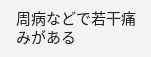周病などで若干痛みがある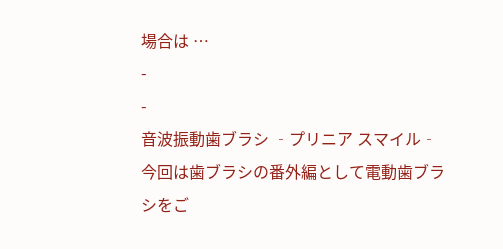場合は …
-
-
音波振動歯ブラシ ‐プリニア スマイル‐
今回は歯ブラシの番外編として電動歯ブラシをご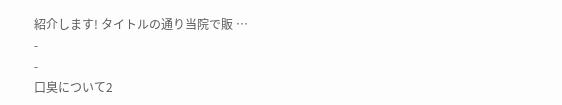紹介します! タイトルの通り当院で販 …
-
-
口臭について2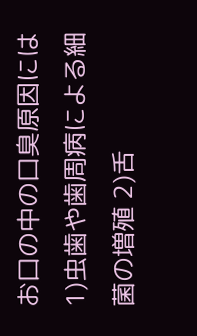お口の中の口臭原因には 1)虫歯や歯周病による細菌の増殖 2)舌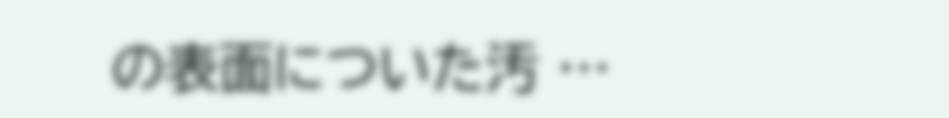の表面についた汚 …